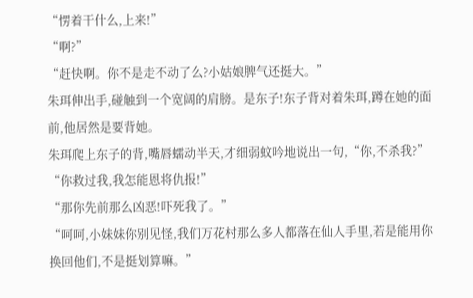“愣着干什么,上来!”
“啊?”
“赶快啊。你不是走不动了么?小姑娘脾气还挺大。”
朱珥伸出手,碰触到一个宽阔的肩膀。是东子!东子背对着朱珥,蹲在她的面前,他居然是要背她。
朱珥爬上东子的背,嘴唇蠕动半天,才细弱蚊吟地说出一句,“你,不杀我?”
“你救过我,我怎能恩将仇报!”
“那你先前那么凶恶!吓死我了。”
“呵呵,小妹妹你别见怪,我们万花村那么多人都落在仙人手里,若是能用你换回他们,不是挺划算嘛。”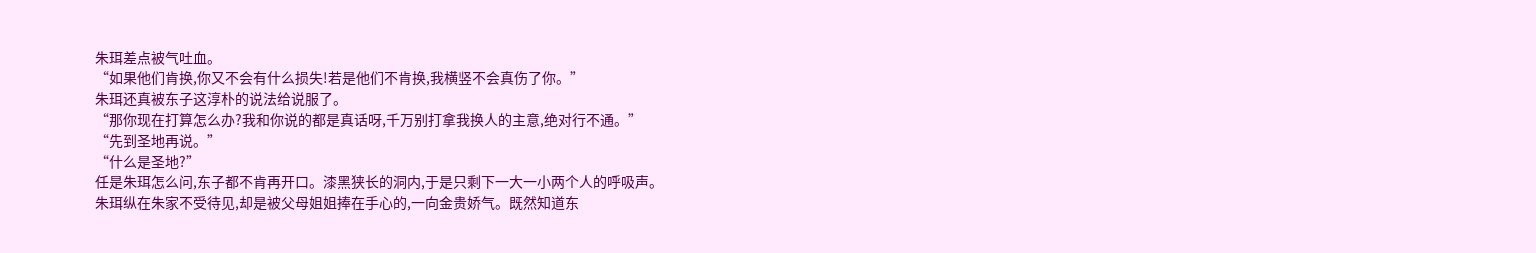朱珥差点被气吐血。
“如果他们肯换,你又不会有什么损失!若是他们不肯换,我横竖不会真伤了你。”
朱珥还真被东子这淳朴的说法给说服了。
“那你现在打算怎么办?我和你说的都是真话呀,千万别打拿我换人的主意,绝对行不通。”
“先到圣地再说。”
“什么是圣地?”
任是朱珥怎么问,东子都不肯再开口。漆黑狭长的洞内,于是只剩下一大一小两个人的呼吸声。
朱珥纵在朱家不受待见,却是被父母姐姐捧在手心的,一向金贵娇气。既然知道东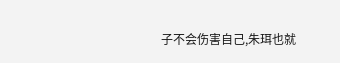子不会伤害自己,朱珥也就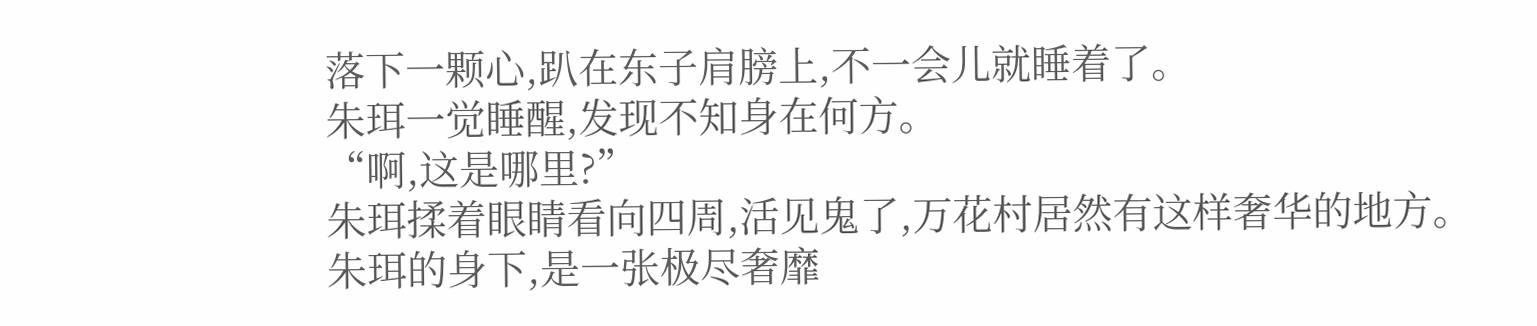落下一颗心,趴在东子肩膀上,不一会儿就睡着了。
朱珥一觉睡醒,发现不知身在何方。
“啊,这是哪里?”
朱珥揉着眼睛看向四周,活见鬼了,万花村居然有这样奢华的地方。朱珥的身下,是一张极尽奢靡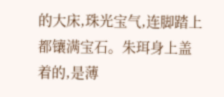的大床,珠光宝气,连脚踏上都镶满宝石。朱珥身上盖着的,是薄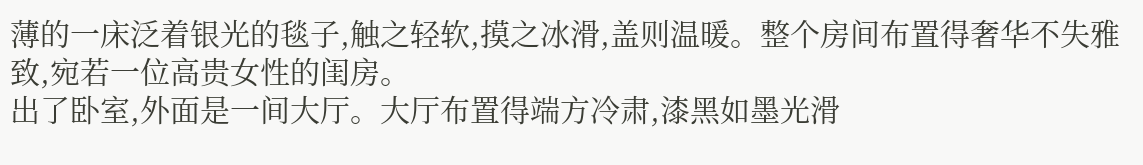薄的一床泛着银光的毯子,触之轻软,摸之冰滑,盖则温暖。整个房间布置得奢华不失雅致,宛若一位高贵女性的闺房。
出了卧室,外面是一间大厅。大厅布置得端方冷肃,漆黑如墨光滑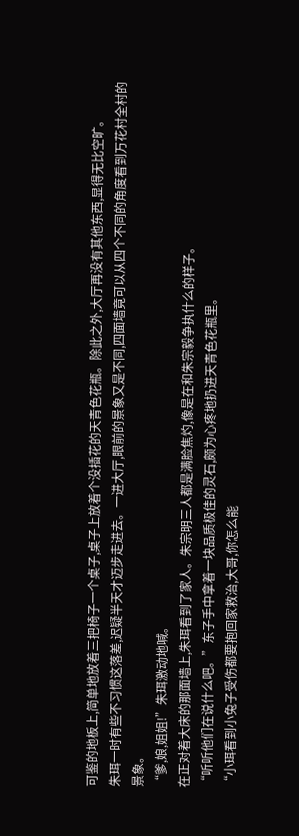可鉴的地板上,简单地放着三把椅子一个桌子,桌子上放着个没插花的天青色花瓶。除此之外,大厅再没有其他东西,显得无比空旷。
朱珥一时有些不习惯这落差,迟疑半天才迈步走进去。一进大厅,眼前的景象又是不同,四面墙竟可以从四个不同的角度看到万花村全村的景象。
“爹,娘,姐姐!”朱珥激动地喊。
在正对着大床的那面墙上,朱珥看到了家人。朱宗明三人都是满脸焦灼,像是在和朱宗毅争执什么的样子。
“听听他们在说什么吧。”东子手中拿着一块品质极佳的灵石,颇为心疼地扔进天青色花瓶里。
“小珥看到小兔子受伤都要抱回家救治,大哥,你怎么能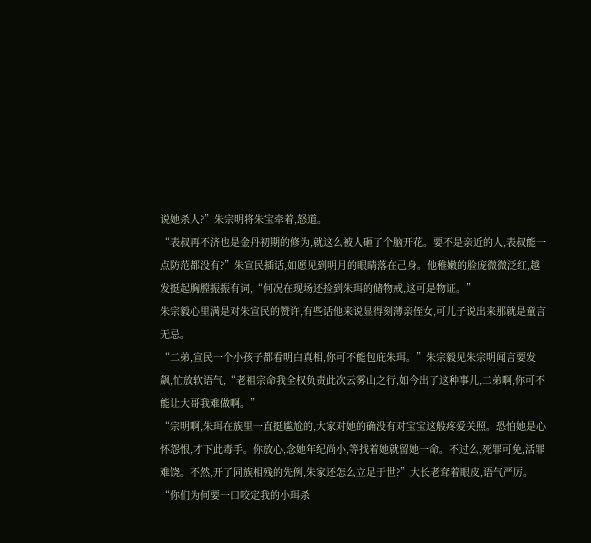说她杀人?”朱宗明将朱宝牵着,怒道。
“表叔再不济也是金丹初期的修为,就这么被人砸了个脑开花。要不是亲近的人,表叔能一点防范都没有?”朱宣民插话,如愿见到明月的眼睛落在己身。他稚嫩的脸庞微微泛红,越发挺起胸膛振振有词,“何况在现场还捡到朱珥的储物戒,这可是物证。”
朱宗毅心里满是对朱宣民的赞许,有些话他来说显得刻薄亲侄女,可儿子说出来那就是童言无忌。
“二弟,宣民一个小孩子都看明白真相,你可不能包庇朱珥。”朱宗毅见朱宗明闻言要发飙,忙放软语气,“老祖宗命我全权负责此次云雾山之行,如今出了这种事儿,二弟啊,你可不能让大哥我难做啊。”
“宗明啊,朱珥在族里一直挺尴尬的,大家对她的确没有对宝宝这般疼爱关照。恐怕她是心怀怨恨,才下此毒手。你放心,念她年纪尚小,等找着她就留她一命。不过么,死罪可免,活罪难饶。不然,开了同族相残的先例,朱家还怎么立足于世?”大长老耷着眼皮,语气严厉。
“你们为何要一口咬定我的小珥杀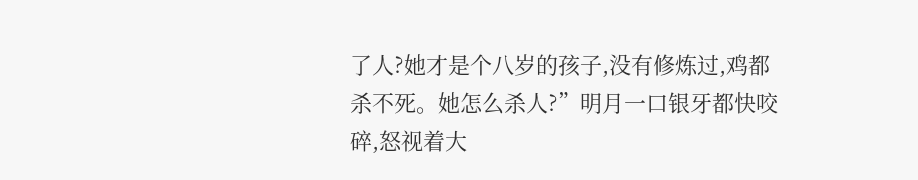了人?她才是个八岁的孩子,没有修炼过,鸡都杀不死。她怎么杀人?”明月一口银牙都快咬碎,怒视着大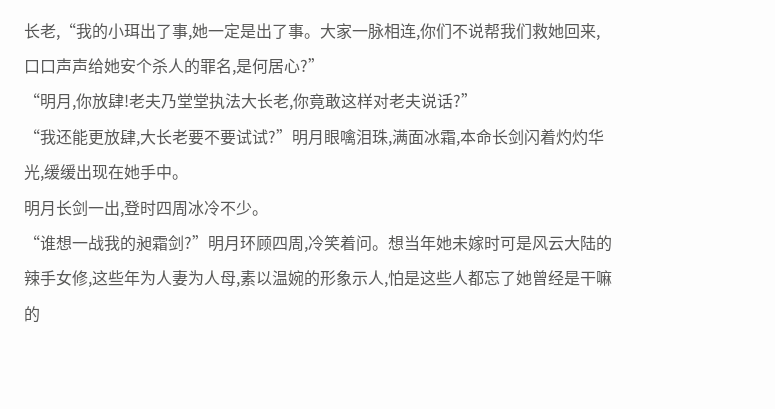长老,“我的小珥出了事,她一定是出了事。大家一脉相连,你们不说帮我们救她回来,口口声声给她安个杀人的罪名,是何居心?”
“明月,你放肆!老夫乃堂堂执法大长老,你竟敢这样对老夫说话?”
“我还能更放肆,大长老要不要试试?”明月眼噙泪珠,满面冰霜,本命长剑闪着灼灼华光,缓缓出现在她手中。
明月长剑一出,登时四周冰冷不少。
“谁想一战我的昶霜剑?”明月环顾四周,冷笑着问。想当年她未嫁时可是风云大陆的辣手女修,这些年为人妻为人母,素以温婉的形象示人,怕是这些人都忘了她曾经是干嘛的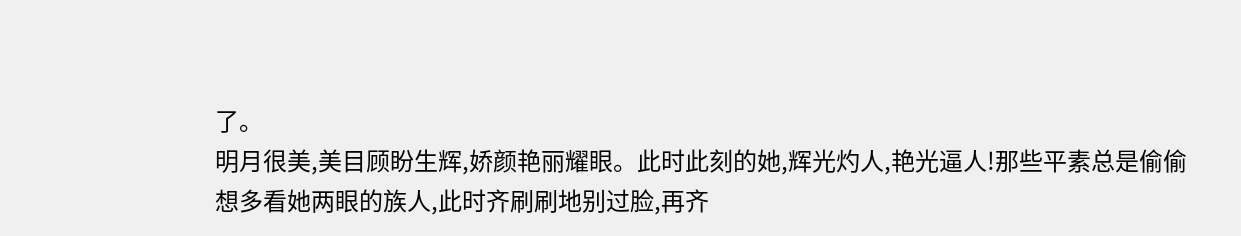了。
明月很美,美目顾盼生辉,娇颜艳丽耀眼。此时此刻的她,辉光灼人,艳光逼人!那些平素总是偷偷想多看她两眼的族人,此时齐刷刷地别过脸,再齐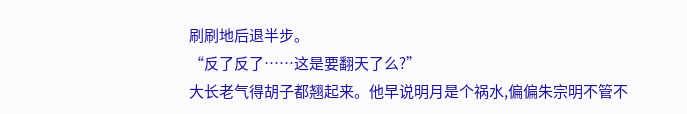刷刷地后退半步。
“反了反了……这是要翻天了么?”
大长老气得胡子都翘起来。他早说明月是个祸水,偏偏朱宗明不管不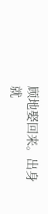顾地娶回来。出身就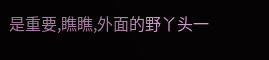是重要,瞧瞧,外面的野丫头一